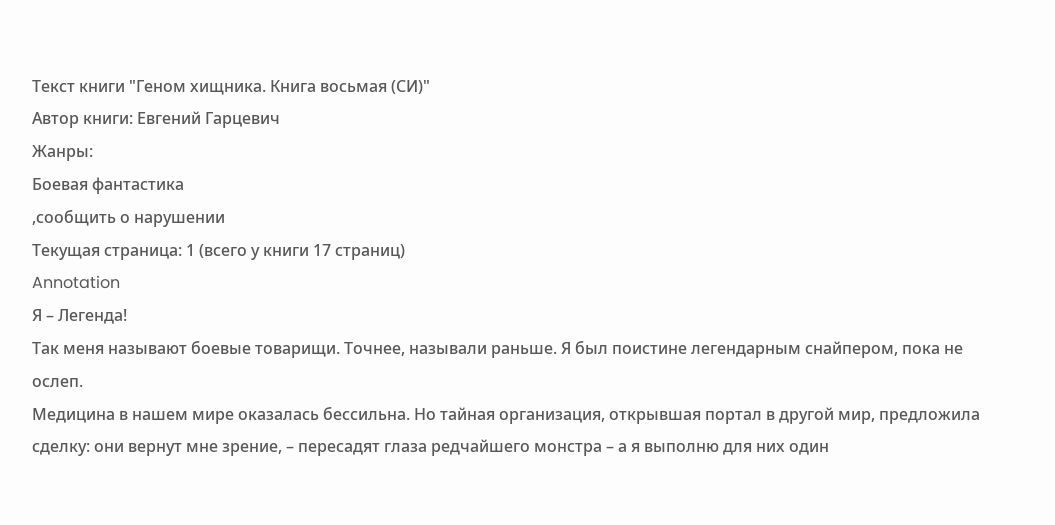Текст книги "Геном хищника. Книга восьмая (СИ)"
Автор книги: Евгений Гарцевич
Жанры:
Боевая фантастика
,сообщить о нарушении
Текущая страница: 1 (всего у книги 17 страниц)
Annotation
Я – Легенда!
Так меня называют боевые товарищи. Точнее, называли раньше. Я был поистине легендарным снайпером, пока не ослеп.
Медицина в нашем мире оказалась бессильна. Но тайная организация, открывшая портал в другой мир, предложила сделку: они вернут мне зрение, – пересадят глаза редчайшего монстра – а я выполню для них один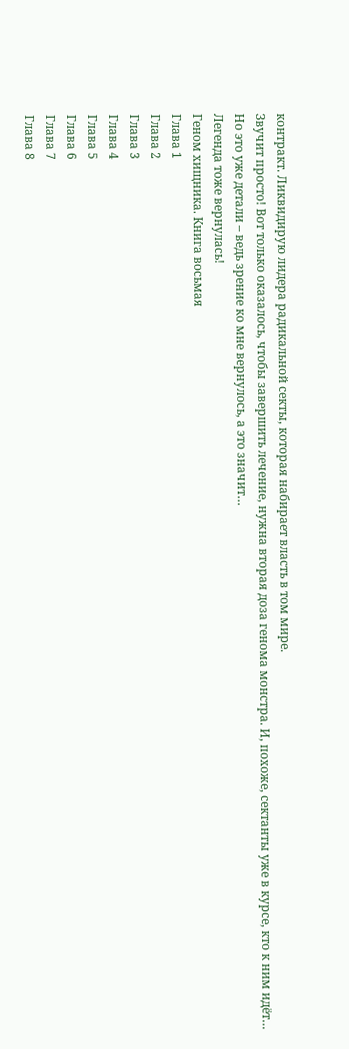контракт. Ликвидирую лидера радикальной секты, которая набирает власть в том мире.
Звучит просто! Вот только оказалось, чтобы завершить лечение, нужна вторая доза генома монстра. И, похоже, сектанты уже в курсе, кто к ним идёт…
Но это уже детали – ведь зрение ко мне вернулось, а это значит…
Легенда тоже вернулась!
Геном хищника. Книга восьмая
Глава 1
Глава 2
Глава 3
Глава 4
Глава 5
Глава 6
Глава 7
Глава 8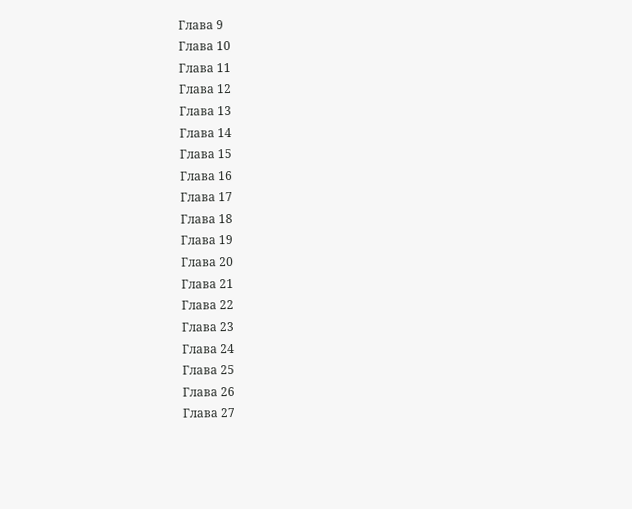Глава 9
Глава 10
Глава 11
Глава 12
Глава 13
Глава 14
Глава 15
Глава 16
Глава 17
Глава 18
Глава 19
Глава 20
Глава 21
Глава 22
Глава 23
Глава 24
Глава 25
Глава 26
Глава 27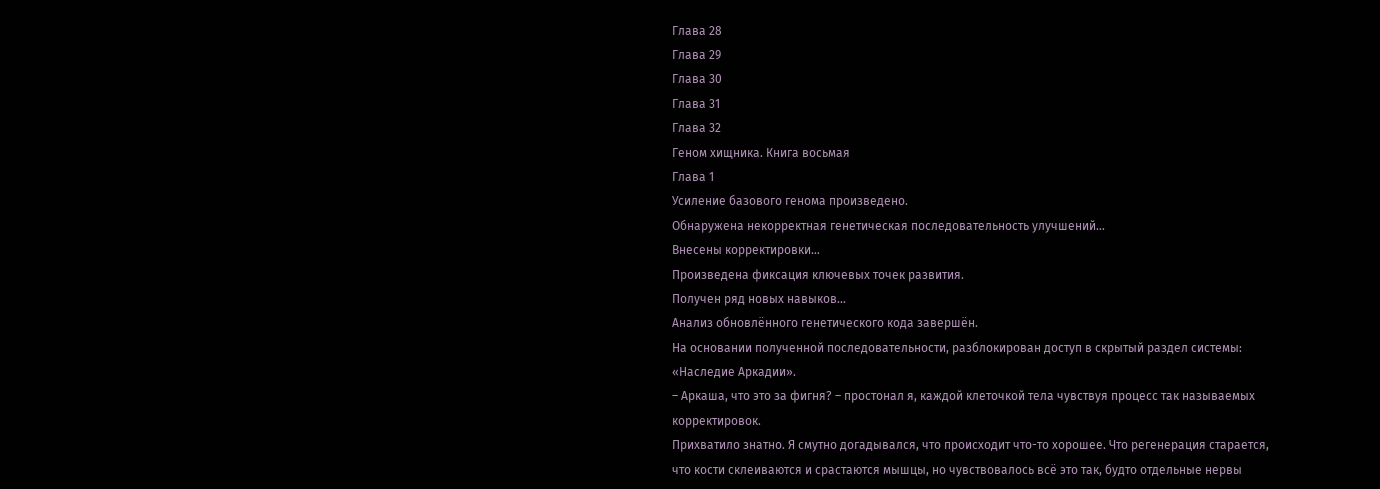Глава 28
Глава 29
Глава 30
Глава 31
Глава 32
Геном хищника. Книга восьмая
Глава 1
Усиление базового генома произведено.
Обнаружена некорректная генетическая последовательность улучшений…
Внесены корректировки…
Произведена фиксация ключевых точек развития.
Получен ряд новых навыков…
Анализ обновлённого генетического кода завершён.
На основании полученной последовательности, разблокирован доступ в скрытый раздел системы: «Наследие Аркадии».
– Аркаша, что это за фигня? – простонал я, каждой клеточкой тела чувствуя процесс так называемых корректировок.
Прихватило знатно. Я смутно догадывался, что происходит что-то хорошее. Что регенерация старается, что кости склеиваются и срастаются мышцы, но чувствовалось всё это так, будто отдельные нервы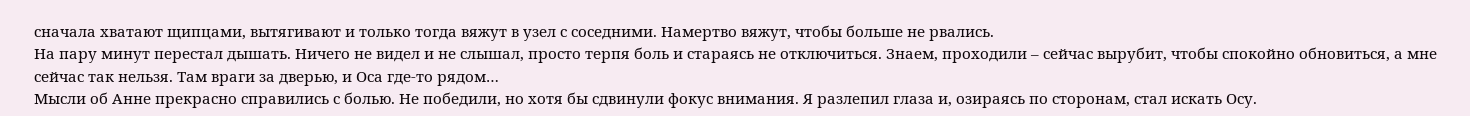сначала хватают щипцами, вытягивают и только тогда вяжут в узел с соседними. Намертво вяжут, чтобы больше не рвались.
На пару минут перестал дышать. Ничего не видел и не слышал, просто терпя боль и стараясь не отключиться. Знаем, проходили – сейчас вырубит, чтобы спокойно обновиться, а мне сейчас так нельзя. Там враги за дверью, и Оса где-то рядом…
Мысли об Анне прекрасно справились с болью. Не победили, но хотя бы сдвинули фокус внимания. Я разлепил глаза и, озираясь по сторонам, стал искать Осу.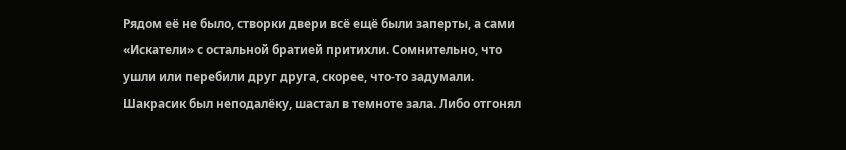Рядом её не было, створки двери всё ещё были заперты, а сами «Искатели» с остальной братией притихли. Сомнительно, что ушли или перебили друг друга, скорее, что-то задумали. Шакрасик был неподалёку, шастал в темноте зала. Либо отгонял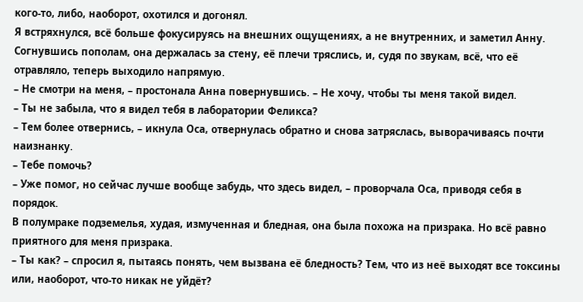кого-то, либо, наоборот, охотился и догонял.
Я встряхнулся, всё больше фокусируясь на внешних ощущениях, а не внутренних, и заметил Анну. Согнувшись пополам, она держалась за стену, её плечи тряслись, и, судя по звукам, всё, что её отравляло, теперь выходило напрямую.
– Не смотри на меня, – простонала Анна повернувшись. – Не хочу, чтобы ты меня такой видел.
– Ты не забыла, что я видел тебя в лаборатории Феликса?
– Тем более отвернись, – икнула Оса, отвернулась обратно и снова затряслась, выворачиваясь почти наизнанку.
– Тебе помочь?
– Уже помог, но сейчас лучше вообще забудь, что здесь видел, – проворчала Оса, приводя себя в порядок.
В полумраке подземелья, худая, измученная и бледная, она была похожа на призрака. Но всё равно приятного для меня призрака.
– Ты как? – спросил я, пытаясь понять, чем вызвана её бледность? Тем, что из неё выходят все токсины или, наоборот, что-то никак не уйдёт?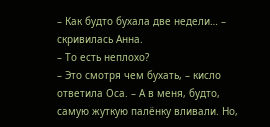– Как будто бухала две недели… – скривилась Анна.
– То есть неплохо?
– Это смотря чем бухать, – кисло ответила Оса. – А в меня, будто, самую жуткую палёнку вливали. Но,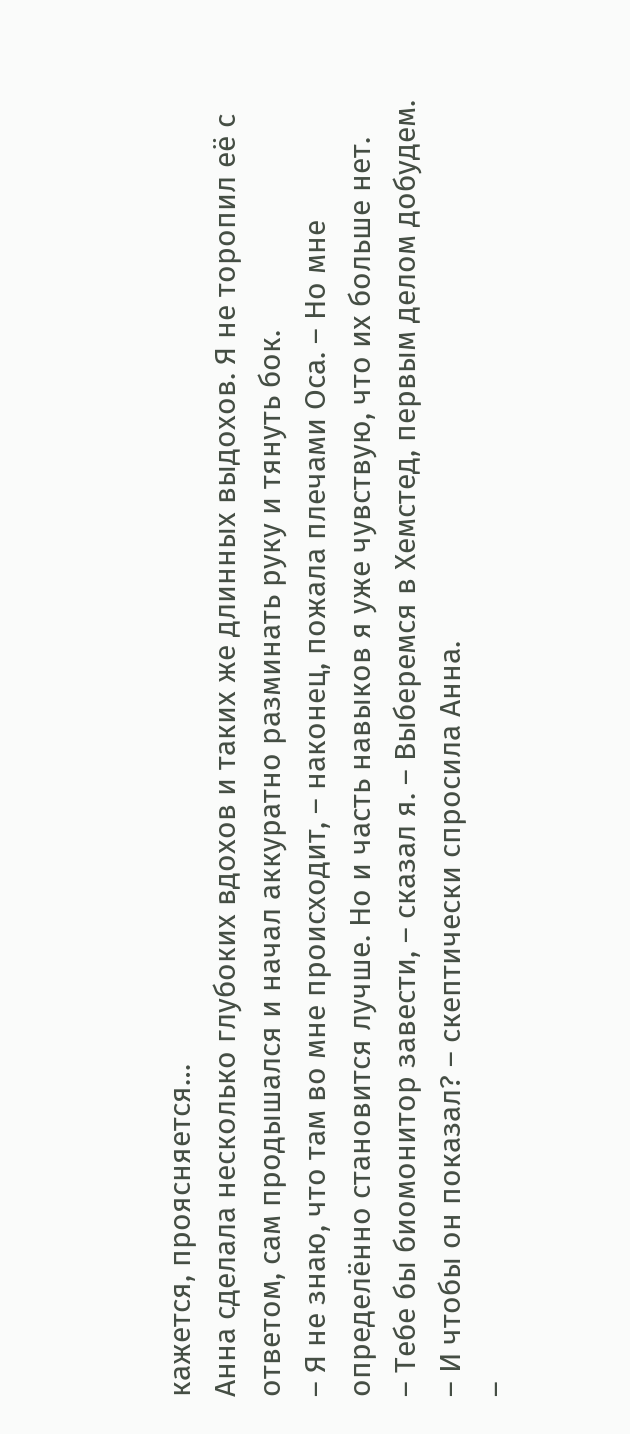кажется, проясняется…
Анна сделала несколько глубоких вдохов и таких же длинных выдохов. Я не торопил её с ответом, сам продышался и начал аккуратно разминать руку и тянуть бок.
– Я не знаю, что там во мне происходит, – наконец, пожала плечами Оса. – Но мне определённо становится лучше. Но и часть навыков я уже чувствую, что их больше нет.
– Тебе бы биомонитор завести, – сказал я. – Выберемся в Хемстед, первым делом добудем.
– И чтобы он показал? – скептически спросила Анна.
–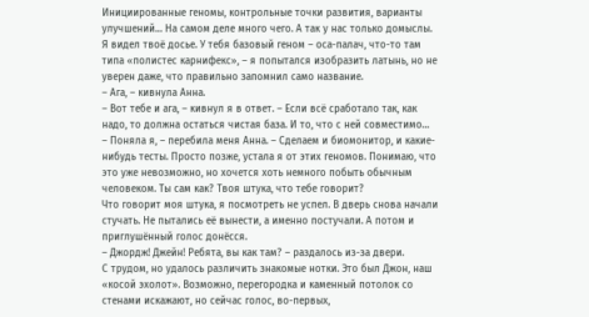Инициированные геномы, контрольные точки развития, варианты улучшений… На самом деле много чего. А так у нас только домыслы. Я видел твоё досье. У тебя базовый геном – оса-палач, что-то там типа «полистес карнифекс», – я попытался изобразить латынь, но не уверен даже, что правильно запомнил само название.
– Ага, – кивнула Анна.
– Вот тебе и ага, – кивнул я в ответ. – Если всё сработало так, как надо, то должна остаться чистая база. И то, что с ней совместимо…
– Поняла я, – перебила меня Анна. – Сделаем и биомонитор, и какие-нибудь тесты. Просто позже, устала я от этих геномов. Понимаю, что это уже невозможно, но хочется хоть немного побыть обычным человеком. Ты сам как? Твоя штука, что тебе говорит?
Что говорит моя штука, я посмотреть не успел. В дверь снова начали стучать. Не пытались её вынести, а именно постучали. А потом и приглушённый голос донёсся.
– Джордж! Джейн! Ребята, вы как там? – раздалось из-за двери.
С трудом, но удалось различить знакомые нотки. Это был Джон, наш «косой эхолот». Возможно, перегородка и каменный потолок со стенами искажают, но сейчас голос, во-первых,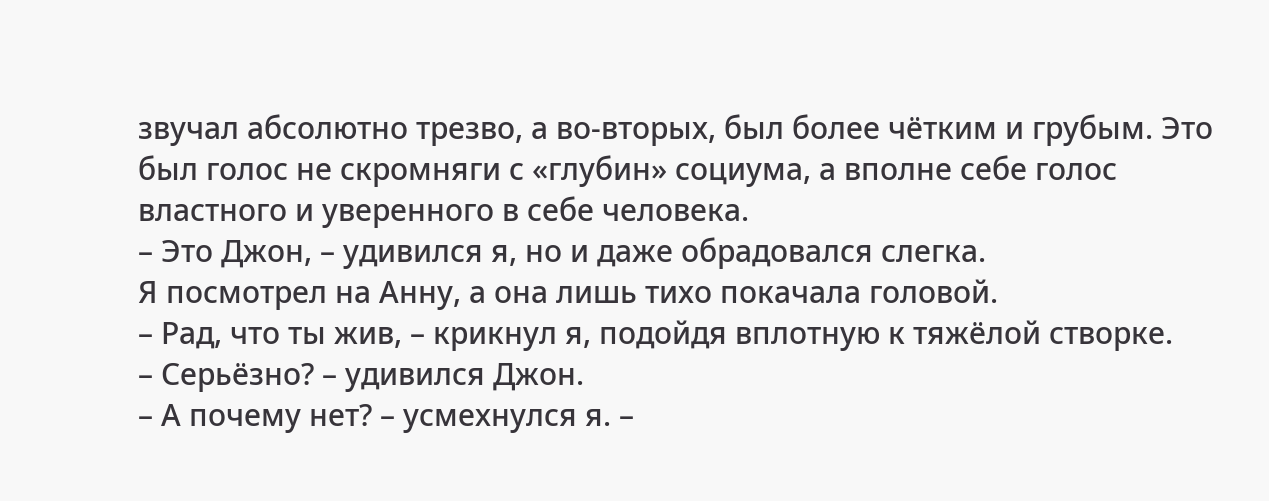звучал абсолютно трезво, а во-вторых, был более чётким и грубым. Это был голос не скромняги с «глубин» социума, а вполне себе голос властного и уверенного в себе человека.
– Это Джон, – удивился я, но и даже обрадовался слегка.
Я посмотрел на Анну, а она лишь тихо покачала головой.
– Рад, что ты жив, – крикнул я, подойдя вплотную к тяжёлой створке.
– Серьёзно? – удивился Джон.
– А почему нет? – усмехнулся я. –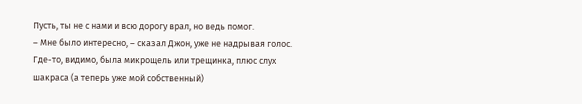Пусть, ты не с нами и всю дорогу врал, но ведь помог.
– Мне было интересно, – сказал Джон, уже не надрывая голос.
Где-то, видимо, была микрощель или трещинка, плюс слух шакраса (а теперь уже мой собственный)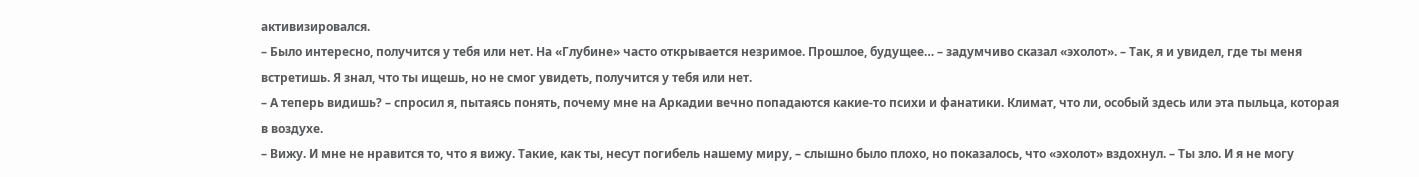активизировался.
– Было интересно, получится у тебя или нет. На «Глубине» часто открывается незримое. Прошлое, будущее… – задумчиво сказал «эхолот». – Так, я и увидел, где ты меня встретишь. Я знал, что ты ищешь, но не смог увидеть, получится у тебя или нет.
– А теперь видишь? – спросил я, пытаясь понять, почему мне на Аркадии вечно попадаются какие-то психи и фанатики. Климат, что ли, особый здесь или эта пыльца, которая в воздухе.
– Вижу. И мне не нравится то, что я вижу. Такие, как ты, несут погибель нашему миру, – слышно было плохо, но показалось, что «эхолот» вздохнул. – Ты зло. И я не могу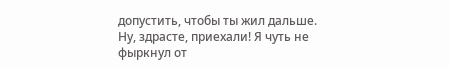допустить, чтобы ты жил дальше.
Ну, здрасте, приехали! Я чуть не фыркнул от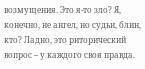возмущения. Это я-то зло? Я, конечно, не ангел, но судьи, блин, кто? Ладно, это риторический вопрос – у каждого своя правда.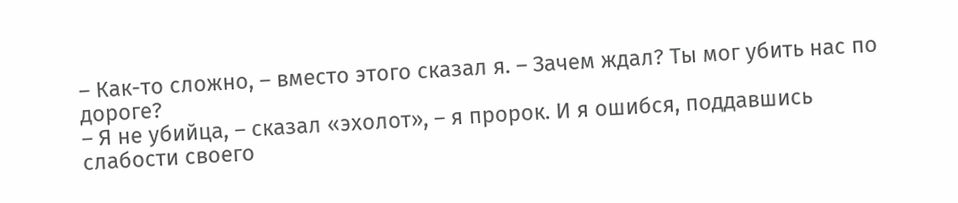– Как-то сложно, – вместо этого сказал я. – Зачем ждал? Ты мог убить нас по дороге?
– Я не убийца, – сказал «эхолот», – я пророк. И я ошибся, поддавшись слабости своего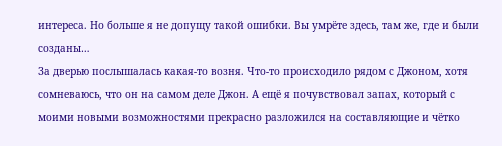интереса. Но больше я не допущу такой ошибки. Вы умрёте здесь, там же, где и были созданы…
За дверью послышалась какая-то возня. Что-то происходило рядом с Джоном, хотя сомневаюсь, что он на самом деле Джон. А ещё я почувствовал запах, который с моими новыми возможностями прекрасно разложился на составляющие и чётко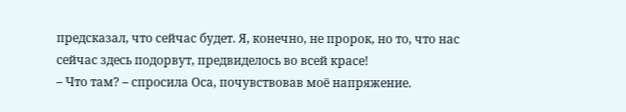предсказал, что сейчас будет. Я, конечно, не пророк, но то, что нас сейчас здесь подорвут, предвиделось во всей красе!
– Что там? – спросила Оса, почувствовав моё напряжение.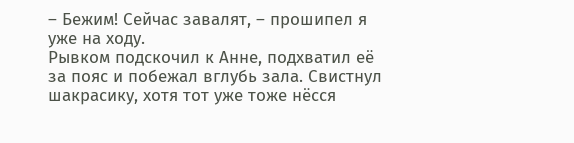– Бежим! Сейчас завалят, – прошипел я уже на ходу.
Рывком подскочил к Анне, подхватил её за пояс и побежал вглубь зала. Свистнул шакрасику, хотя тот уже тоже нёсся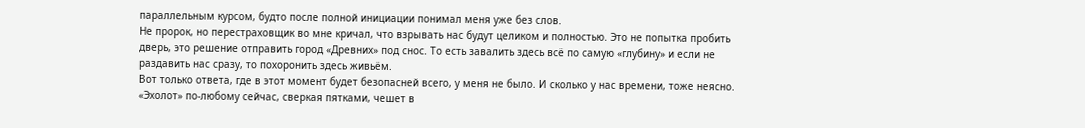параллельным курсом, будто после полной инициации понимал меня уже без слов.
Не пророк, но перестраховщик во мне кричал, что взрывать нас будут целиком и полностью. Это не попытка пробить дверь, это решение отправить город «Древних» под снос. То есть завалить здесь всё по самую «глубину» и если не раздавить нас сразу, то похоронить здесь живьём.
Вот только ответа, где в этот момент будет безопасней всего, у меня не было. И сколько у нас времени, тоже неясно. «Эхолот» по-любому сейчас, сверкая пятками, чешет в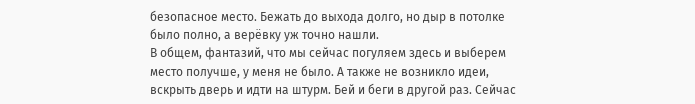безопасное место. Бежать до выхода долго, но дыр в потолке было полно, а верёвку уж точно нашли.
В общем, фантазий, что мы сейчас погуляем здесь и выберем место получше, у меня не было. А также не возникло идеи, вскрыть дверь и идти на штурм. Бей и беги в другой раз. Сейчас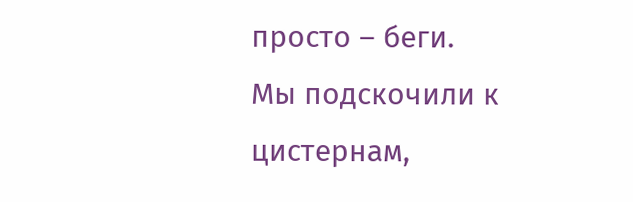просто – беги.
Мы подскочили к цистернам,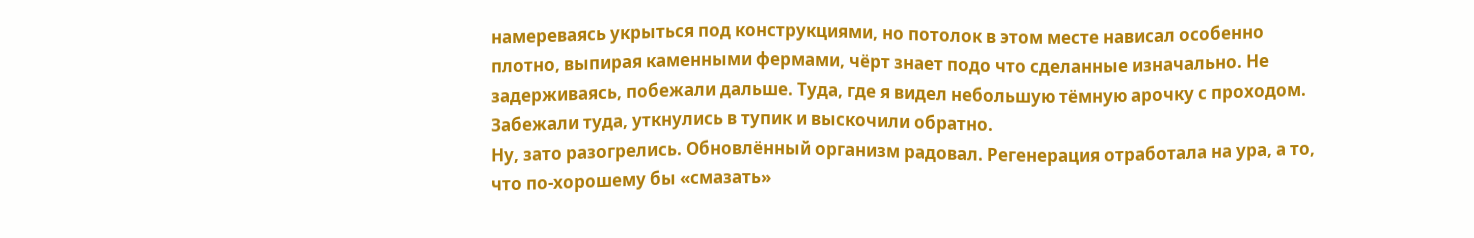намереваясь укрыться под конструкциями, но потолок в этом месте нависал особенно плотно, выпирая каменными фермами, чёрт знает подо что сделанные изначально. Не задерживаясь, побежали дальше. Туда, где я видел небольшую тёмную арочку с проходом. Забежали туда, уткнулись в тупик и выскочили обратно.
Ну, зато разогрелись. Обновлённый организм радовал. Регенерация отработала на ура, а то, что по-хорошему бы «смазать»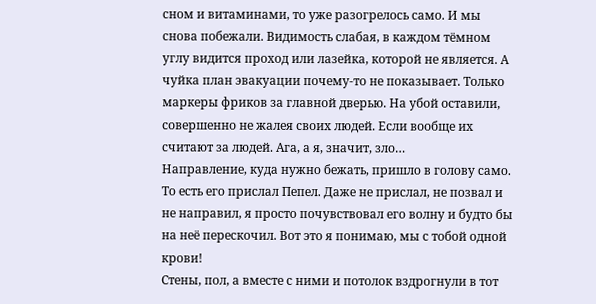сном и витаминами, то уже разогрелось само. И мы снова побежали. Видимость слабая, в каждом тёмном углу видится проход или лазейка, которой не является. А чуйка план эвакуации почему-то не показывает. Только маркеры фриков за главной дверью. На убой оставили, совершенно не жалея своих людей. Если вообще их считают за людей. Ага, а я, значит, зло…
Направление, куда нужно бежать, пришло в голову само. То есть его прислал Пепел. Даже не прислал, не позвал и не направил, я просто почувствовал его волну и будто бы на неё перескочил. Вот это я понимаю, мы с тобой одной крови!
Стены, пол, а вместе с ними и потолок вздрогнули в тот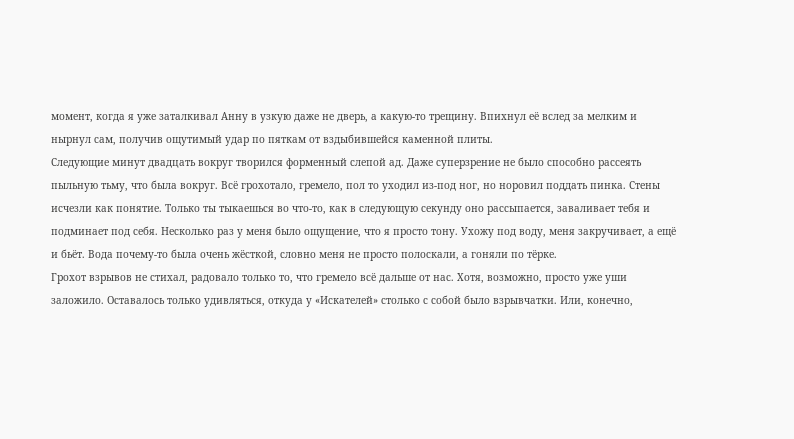момент, когда я уже заталкивал Анну в узкую даже не дверь, а какую-то трещину. Впихнул её вслед за мелким и нырнул сам, получив ощутимый удар по пяткам от вздыбившейся каменной плиты.
Следующие минут двадцать вокруг творился форменный слепой ад. Даже суперзрение не было способно рассеять пыльную тьму, что была вокруг. Всё грохотало, гремело, пол то уходил из-под ног, но норовил поддать пинка. Стены исчезли как понятие. Только ты тыкаешься во что-то, как в следующую секунду оно рассыпается, заваливает тебя и подминает под себя. Несколько раз у меня было ощущение, что я просто тону. Ухожу под воду, меня закручивает, а ещё и бьёт. Вода почему-то была очень жёсткой, словно меня не просто полоскали, а гоняли по тёрке.
Грохот взрывов не стихал, радовало только то, что гремело всё дальше от нас. Хотя, возможно, просто уже уши заложило. Оставалось только удивляться, откуда у «Искателей» столько с собой было взрывчатки. Или, конечно,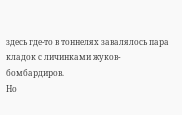здесь где-то в тоннелях завалялось пара кладок с личинками жуков-бомбардиров.
Но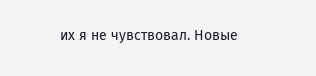их я не чувствовал. Новые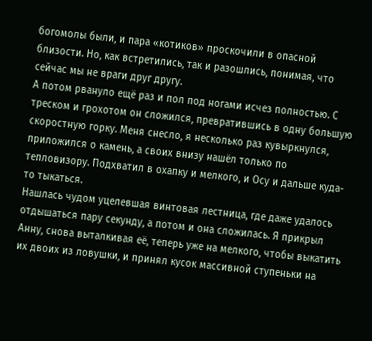богомолы были, и пара «котиков» проскочили в опасной близости. Но, как встретились, так и разошлись, понимая, что сейчас мы не враги друг другу.
А потом рвануло ещё раз и пол под ногами исчез полностью. С треском и грохотом он сложился, превратившись в одну большую скоростную горку. Меня снесло, я несколько раз кувыркнулся, приложился о камень, а своих внизу нашёл только по тепловизору. Подхватил в охапку и мелкого, и Осу и дальше куда-то тыкаться.
Нашлась чудом уцелевшая винтовая лестница, где даже удалось отдышаться пару секунду, а потом и она сложилась. Я прикрыл Анну, снова выталкивая её, теперь уже на мелкого, чтобы выкатить их двоих из ловушки, и принял кусок массивной ступеньки на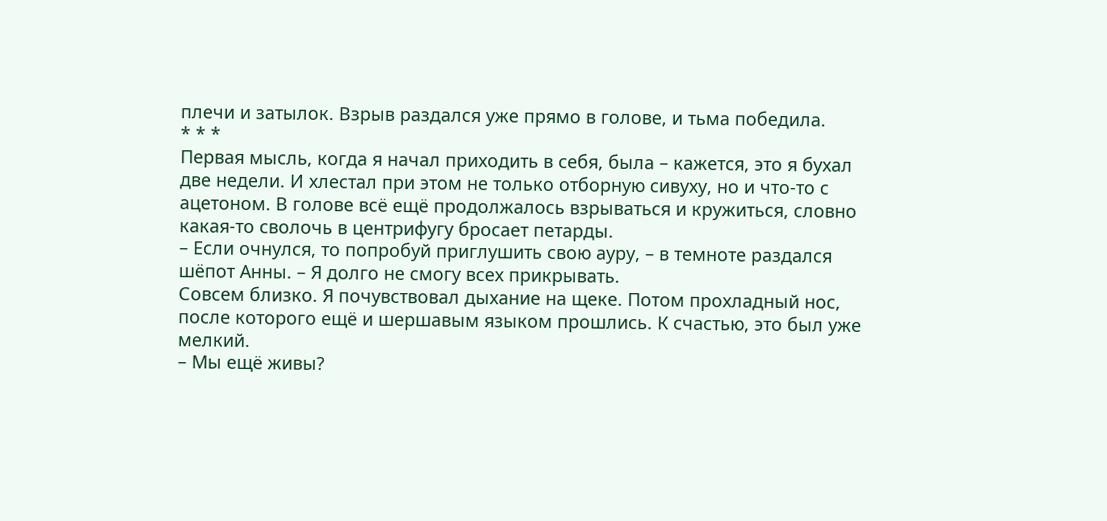плечи и затылок. Взрыв раздался уже прямо в голове, и тьма победила.
* * *
Первая мысль, когда я начал приходить в себя, была – кажется, это я бухал две недели. И хлестал при этом не только отборную сивуху, но и что-то с ацетоном. В голове всё ещё продолжалось взрываться и кружиться, словно какая-то сволочь в центрифугу бросает петарды.
– Если очнулся, то попробуй приглушить свою ауру, – в темноте раздался шёпот Анны. – Я долго не смогу всех прикрывать.
Совсем близко. Я почувствовал дыхание на щеке. Потом прохладный нос, после которого ещё и шершавым языком прошлись. К счастью, это был уже мелкий.
– Мы ещё живы?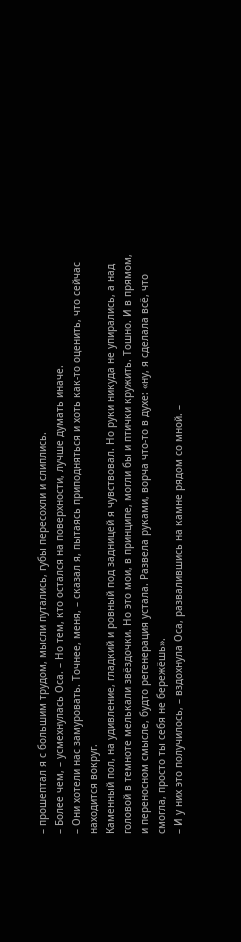– прошептал я с большим трудом, мысли путались, губы пересохли и слиплись.
– Более чем, – усмехнулась Оса. – Но тем, кто остался на поверхности, лучше думать иначе.
– Они хотели нас замуровать. Точнее, меня, – сказал я, пытаясь приподняться и хоть как-то оценить, что сейчас находится вокруг.
Каменный пол, на удивление, гладкий и ровный под задницей я чувствовал. Но руки никуда не упирались, а над головой в темноте мелькали звёздочки. Но это мои, в принципе, могли бы и птички кружить. Тошно. И в прямом, и переносном смысле, будто регенерация устала. Развела руками, ворча что-то в духе: «ну, я сделала всё, что смогла, просто ты себя не бережёшь».
– И у них это получилось, – вздохнула Оса, развалившись на камне рядом со мной. –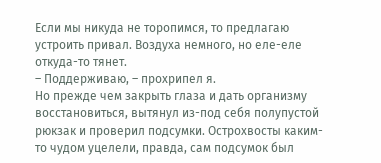Если мы никуда не торопимся, то предлагаю устроить привал. Воздуха немного, но еле-еле откуда-то тянет.
– Поддерживаю, – прохрипел я.
Но прежде чем закрыть глаза и дать организму восстановиться, вытянул из-под себя полупустой рюкзак и проверил подсумки. Острохвосты каким-то чудом уцелели, правда, сам подсумок был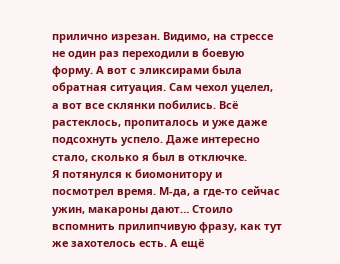прилично изрезан. Видимо, на стрессе не один раз переходили в боевую форму. А вот с эликсирами была обратная ситуация. Сам чехол уцелел, а вот все склянки побились. Всё растеклось, пропиталось и уже даже подсохнуть успело. Даже интересно стало, сколько я был в отключке.
Я потянулся к биомонитору и посмотрел время. М-да, а где-то сейчас ужин, макароны дают… Стоило вспомнить прилипчивую фразу, как тут же захотелось есть. А ещё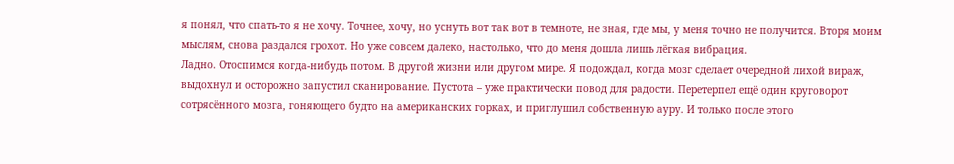я понял, что спать-то я не хочу. Точнее, хочу, но уснуть вот так вот в темноте, не зная, где мы, у меня точно не получится. Вторя моим мыслям, снова раздался грохот. Но уже совсем далеко, настолько, что до меня дошла лишь лёгкая вибрация.
Ладно. Отоспимся когда-нибудь потом. В другой жизни или другом мире. Я подождал, когда мозг сделает очередной лихой вираж, выдохнул и осторожно запустил сканирование. Пустота – уже практически повод для радости. Перетерпел ещё один круговорот сотрясённого мозга, гоняющего будто на американских горках, и приглушил собственную ауру. И только после этого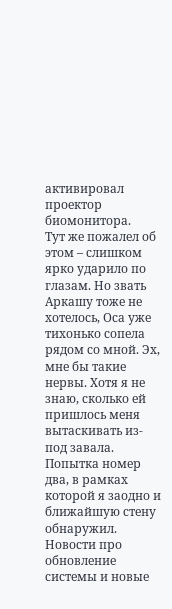активировал проектор биомонитора.
Тут же пожалел об этом – слишком ярко ударило по глазам. Но звать Аркашу тоже не хотелось, Оса уже тихонько сопела рядом со мной. Эх, мне бы такие нервы. Хотя я не знаю, сколько ей пришлось меня вытаскивать из-под завала.
Попытка номер два, в рамках которой я заодно и ближайшую стену обнаружил. Новости про обновление системы и новые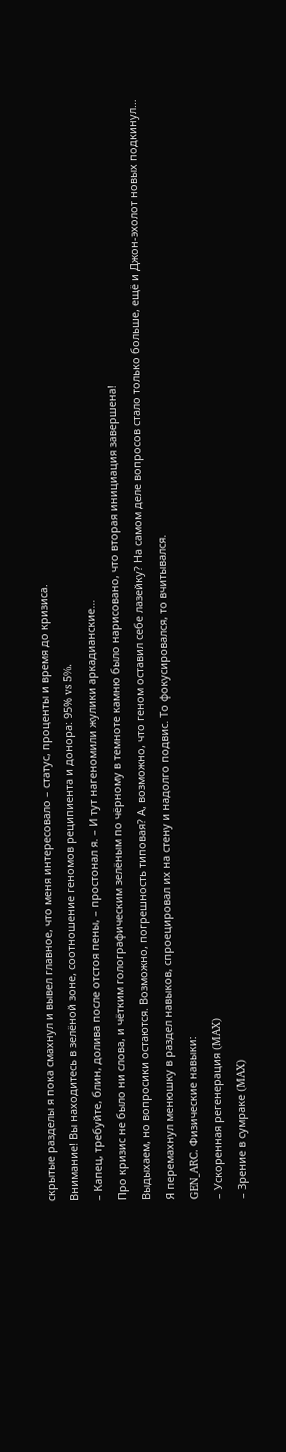скрытые разделы я пока смахнул и вывел главное, что меня интересовало – статус, проценты и время до кризиса.
Внимание! Вы находитесь в зелёной зоне, соотношение геномов реципиента и донора: 95% vs 5%.
– Капец, требуйте, блин, долива после отстоя пены, – простонал я. – И тут нагеномили жулики аркадианские…
Про кризис не было ни слова, и чётким голографическим зелёным по чёрному в темноте камню было нарисовано, что вторая инициация завершена!
Выдыхаем, но вопросики остаются. Возможно, погрешность типовая? А, возможно, что геном оставил себе лазейку? На самом деле вопросов стало только больше, ещё и Джон-эхолот новых подкинул…
Я перемахнул менюшку в раздел навыков, спроецировал их на стену и надолго подвис. То фокусировался, то вчитывался.
GEN_ARC. Физические навыки:
– Ускоренная регенерация (MAX)
– Зрение в сумраке (MAX)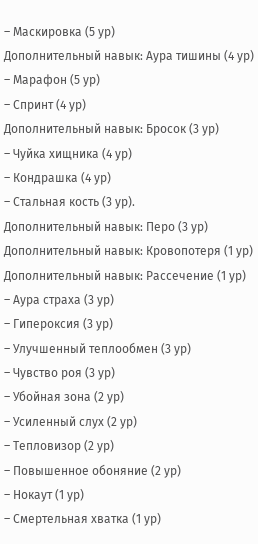– Маскировка (5 ур)
Дополнительный навык: Аура тишины (4 ур)
– Марафон (5 ур)
– Спринт (4 ур)
Дополнительный навык: Бросок (3 ур)
– Чуйка хищника (4 ур)
– Кондрашка (4 ур)
– Стальная кость (3 ур).
Дополнительный навык: Перо (3 ур)
Дополнительный навык: Кровопотеря (1 ур)
Дополнительный навык: Рассечение (1 ур)
– Аура страха (3 ур)
– Гипероксия (3 ур)
– Улучшенный теплообмен (3 ур)
– Чувство роя (3 ур)
– Убойная зона (2 ур)
– Усиленный слух (2 ур)
– Тепловизор (2 ур)
– Повышенное обоняние (2 ур)
– Нокаут (1 ур)
– Смертельная хватка (1 ур)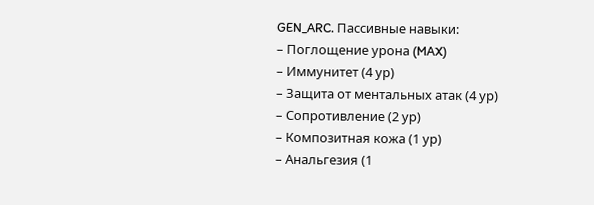GEN_ARC. Пассивные навыки:
– Поглощение урона (MAX)
– Иммунитет (4 ур)
– Защита от ментальных атак (4 ур)
– Сопротивление (2 ур)
– Композитная кожа (1 ур)
– Анальгезия (1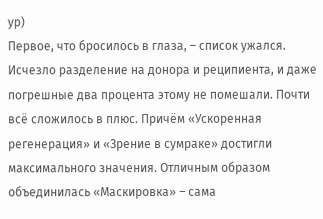ур)
Первое, что бросилось в глаза, – список ужался. Исчезло разделение на донора и реципиента, и даже погрешные два процента этому не помешали. Почти всё сложилось в плюс. Причём «Ускоренная регенерация» и «Зрение в сумраке» достигли максимального значения. Отличным образом объединилась «Маскировка» – сама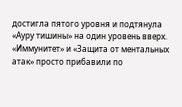достигла пятого уровня и подтянула «Ауру тишины» на один уровень вверх.
«Иммунитет» и «Защита от ментальных атак» просто прибавили по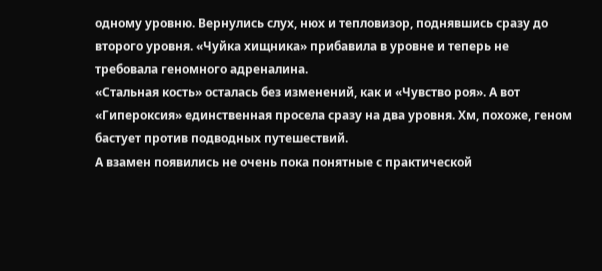одному уровню. Вернулись слух, нюх и тепловизор, поднявшись сразу до второго уровня. «Чуйка хищника» прибавила в уровне и теперь не требовала геномного адреналина.
«Стальная кость» осталась без изменений, как и «Чувство роя». А вот «Гипероксия» единственная просела сразу на два уровня. Хм, похоже, геном бастует против подводных путешествий.
А взамен появились не очень пока понятные с практической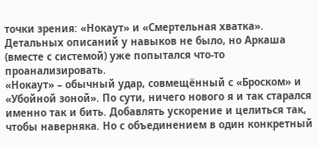точки зрения: «Нокаут» и «Смертельная хватка». Детальных описаний у навыков не было, но Аркаша (вместе с системой) уже попытался что-то проанализировать.
«Нокаут» – обычный удар, совмещённый с «Броском» и «Убойной зоной». По сути, ничего нового я и так старался именно так и бить. Добавлять ускорение и целиться так, чтобы наверняка. Но с объединением в один конкретный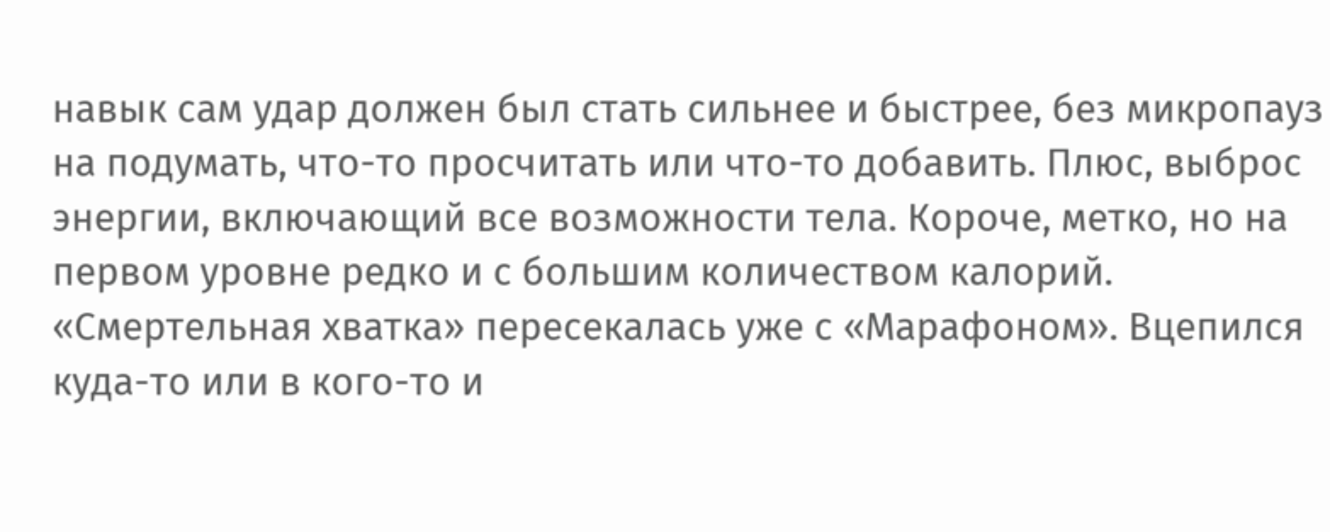навык сам удар должен был стать сильнее и быстрее, без микропауз на подумать, что-то просчитать или что-то добавить. Плюс, выброс энергии, включающий все возможности тела. Короче, метко, но на первом уровне редко и с большим количеством калорий.
«Смертельная хватка» пересекалась уже с «Марафоном». Вцепился куда-то или в кого-то и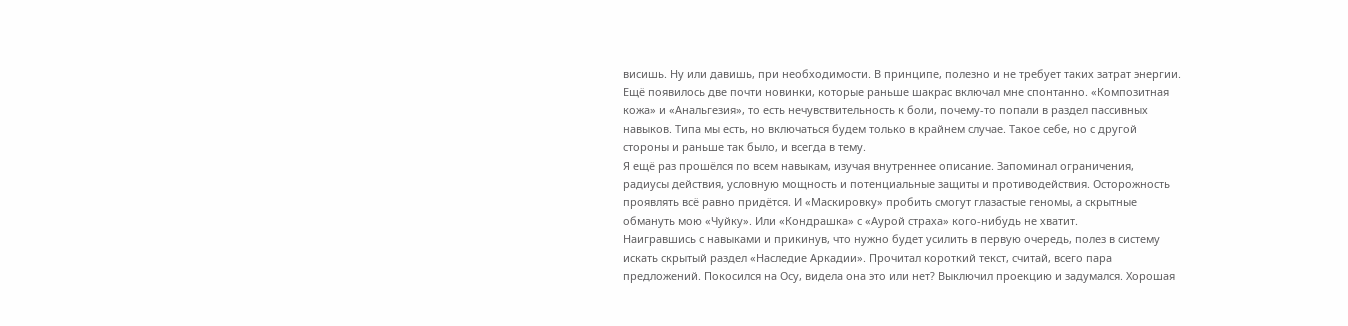висишь. Ну или давишь, при необходимости. В принципе, полезно и не требует таких затрат энергии.
Ещё появилось две почти новинки, которые раньше шакрас включал мне спонтанно. «Композитная кожа» и «Анальгезия», то есть нечувствительность к боли, почему-то попали в раздел пассивных навыков. Типа мы есть, но включаться будем только в крайнем случае. Такое себе, но с другой стороны и раньше так было, и всегда в тему.
Я ещё раз прошёлся по всем навыкам, изучая внутреннее описание. Запоминал ограничения, радиусы действия, условную мощность и потенциальные защиты и противодействия. Осторожность проявлять всё равно придётся. И «Маскировку» пробить смогут глазастые геномы, а скрытные обмануть мою «Чуйку». Или «Кондрашка» с «Аурой страха» кого-нибудь не хватит.
Наигравшись с навыками и прикинув, что нужно будет усилить в первую очередь, полез в систему искать скрытый раздел «Наследие Аркадии». Прочитал короткий текст, считай, всего пара предложений. Покосился на Осу, видела она это или нет? Выключил проекцию и задумался. Хорошая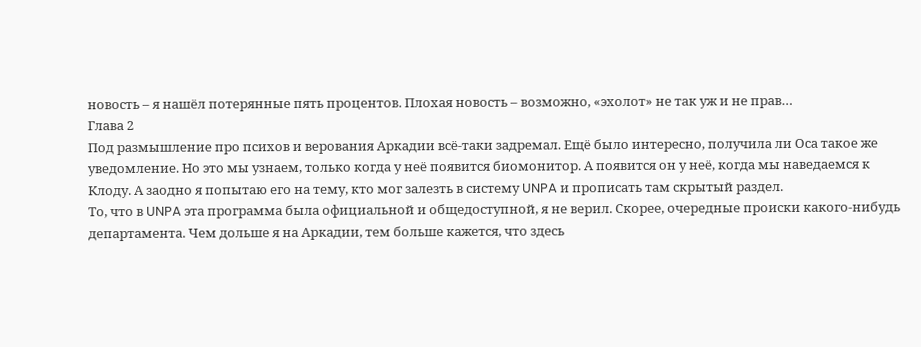новость – я нашёл потерянные пять процентов. Плохая новость – возможно, «эхолот» не так уж и не прав…
Глава 2
Под размышление про психов и верования Аркадии всё-таки задремал. Ещё было интересно, получила ли Оса такое же уведомление. Но это мы узнаем, только когда у неё появится биомонитор. А появится он у неё, когда мы наведаемся к Клоду. А заодно я попытаю его на тему, кто мог залезть в систему UNPA и прописать там скрытый раздел.
То, что в UNPA эта программа была официальной и общедоступной, я не верил. Скорее, очередные происки какого-нибудь департамента. Чем дольше я на Аркадии, тем больше кажется, что здесь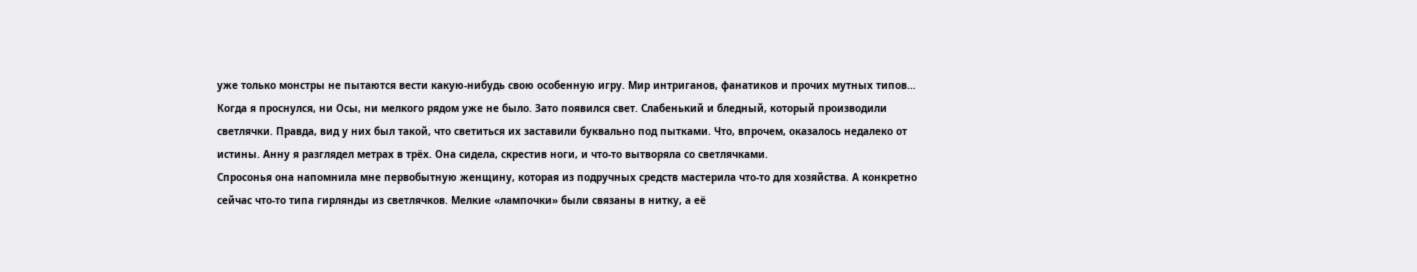уже только монстры не пытаются вести какую-нибудь свою особенную игру. Мир интриганов, фанатиков и прочих мутных типов…
Когда я проснулся, ни Осы, ни мелкого рядом уже не было. Зато появился свет. Слабенький и бледный, который производили светлячки. Правда, вид у них был такой, что светиться их заставили буквально под пытками. Что, впрочем, оказалось недалеко от истины. Анну я разглядел метрах в трёх. Она сидела, скрестив ноги, и что-то вытворяла со светлячками.
Спросонья она напомнила мне первобытную женщину, которая из подручных средств мастерила что-то для хозяйства. А конкретно сейчас что-то типа гирлянды из светлячков. Мелкие «лампочки» были связаны в нитку, а её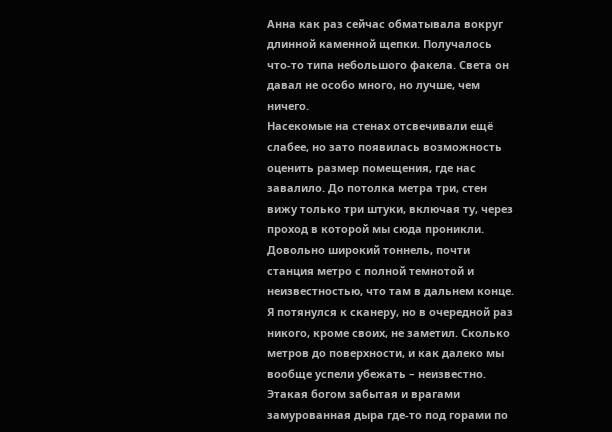Анна как раз сейчас обматывала вокруг длинной каменной щепки. Получалось что-то типа небольшого факела. Света он давал не особо много, но лучше, чем ничего.
Насекомые на стенах отсвечивали ещё слабее, но зато появилась возможность оценить размер помещения, где нас завалило. До потолка метра три, стен вижу только три штуки, включая ту, через проход в которой мы сюда проникли. Довольно широкий тоннель, почти станция метро с полной темнотой и неизвестностью, что там в дальнем конце. Я потянулся к сканеру, но в очередной раз никого, кроме своих, не заметил. Сколько метров до поверхности, и как далеко мы вообще успели убежать – неизвестно. Этакая богом забытая и врагами замурованная дыра где-то под горами по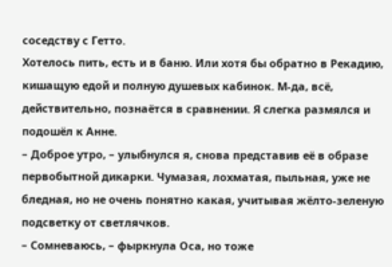соседству с Гетто.
Хотелось пить, есть и в баню. Или хотя бы обратно в Рекадию, кишащую едой и полную душевых кабинок. М-да, всё, действительно, познаётся в сравнении. Я слегка размялся и подошёл к Анне.
– Доброе утро, – улыбнулся я, снова представив её в образе первобытной дикарки. Чумазая, лохматая, пыльная, уже не бледная, но не очень понятно какая, учитывая жёлто-зеленую подсветку от светлячков.
– Сомневаюсь, – фыркнула Оса, но тоже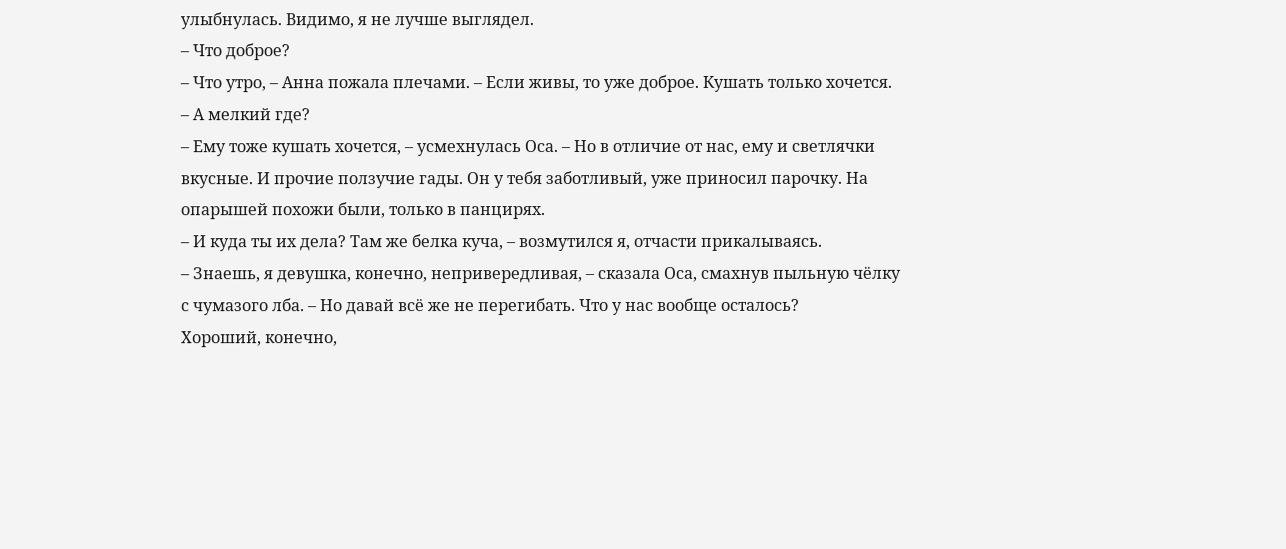улыбнулась. Видимо, я не лучше выглядел.
– Что доброе?
– Что утро, – Анна пожала плечами. – Если живы, то уже доброе. Кушать только хочется.
– А мелкий где?
– Ему тоже кушать хочется, – усмехнулась Оса. – Но в отличие от нас, ему и светлячки вкусные. И прочие ползучие гады. Он у тебя заботливый, уже приносил парочку. На опарышей похожи были, только в панцирях.
– И куда ты их дела? Там же белка куча, – возмутился я, отчасти прикалываясь.
– Знаешь, я девушка, конечно, непривередливая, – сказала Оса, смахнув пыльную чёлку с чумазого лба. – Но давай всё же не перегибать. Что у нас вообще осталось?
Хороший, конечно,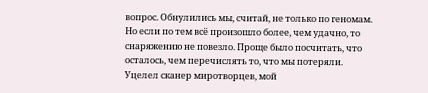вопрос. Обнулились мы, считай, не только по геномам. Но если по тем всё произошло более, чем удачно, то снаряжению не повезло. Проще было посчитать, что осталось, чем перечислять то, что мы потеряли. Уцелел сканер миротворцев, мой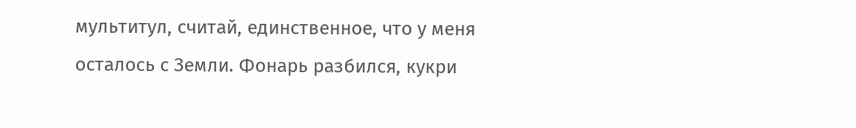мультитул, считай, единственное, что у меня осталось с Земли. Фонарь разбился, кукри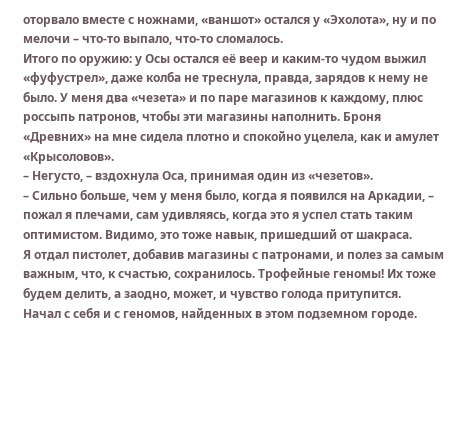оторвало вместе с ножнами, «ваншот» остался у «Эхолота», ну и по мелочи – что-то выпало, что-то сломалось.
Итого по оружию: у Осы остался её веер и каким-то чудом выжил «фуфустрел», даже колба не треснула, правда, зарядов к нему не было. У меня два «чезета» и по паре магазинов к каждому, плюс россыпь патронов, чтобы эти магазины наполнить. Броня «Древних» на мне сидела плотно и спокойно уцелела, как и амулет «Крысоловов».
– Негусто, – вздохнула Оса, принимая один из «чезетов».
– Сильно больше, чем у меня было, когда я появился на Аркадии, – пожал я плечами, сам удивляясь, когда это я успел стать таким оптимистом. Видимо, это тоже навык, пришедший от шакраса.
Я отдал пистолет, добавив магазины с патронами, и полез за самым важным, что, к счастью, сохранилось. Трофейные геномы! Их тоже будем делить, а заодно, может, и чувство голода притупится.
Начал с себя и с геномов, найденных в этом подземном городе.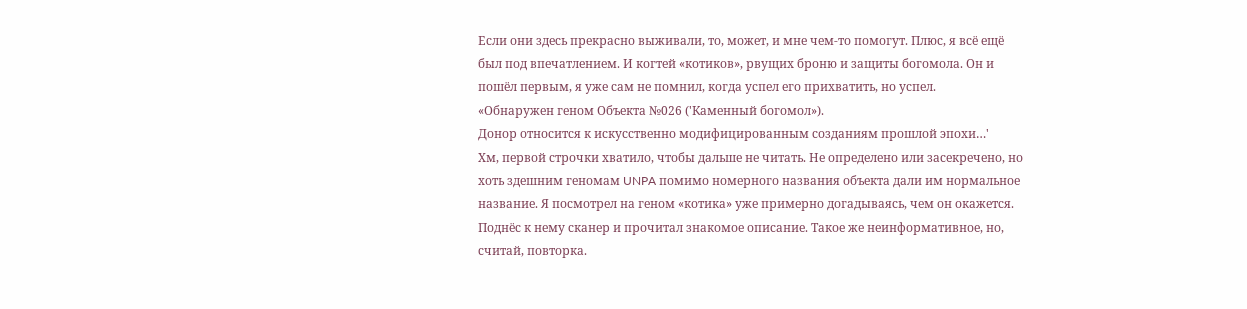Если они здесь прекрасно выживали, то, может, и мне чем-то помогут. Плюс, я всё ещё был под впечатлением. И когтей «котиков», рвущих броню и защиты богомола. Он и пошёл первым, я уже сам не помнил, когда успел его прихватить, но успел.
«Обнаружен геном Объекта №026 ('Каменный богомол»).
Донор относится к искусственно модифицированным созданиям прошлой эпохи…'
Хм, первой строчки хватило, чтобы дальше не читать. Не определено или засекречено, но хоть здешним геномам UNPA помимо номерного названия объекта дали им нормальное название. Я посмотрел на геном «котика» уже примерно догадываясь, чем он окажется. Поднёс к нему сканер и прочитал знакомое описание. Такое же неинформативное, но, считай, повторка.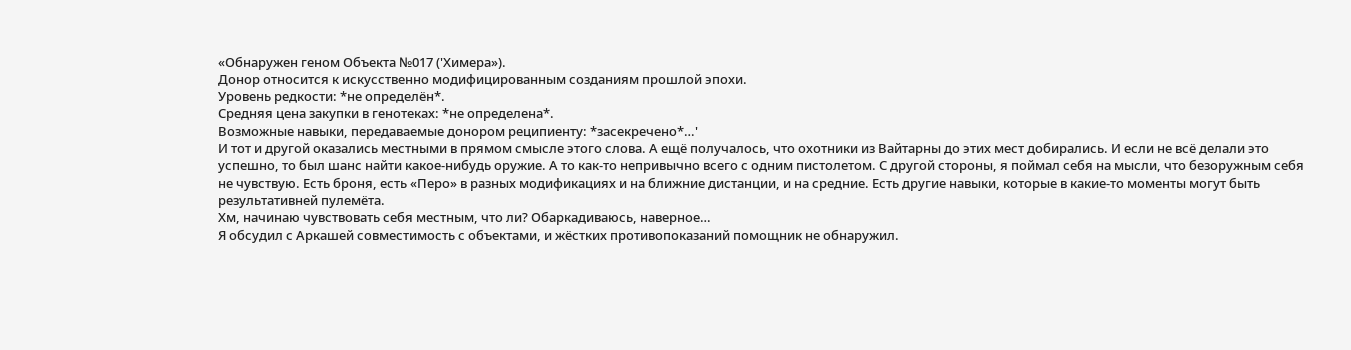«Обнаружен геном Объекта №017 ('Химера»).
Донор относится к искусственно модифицированным созданиям прошлой эпохи.
Уровень редкости: *не определён*.
Средняя цена закупки в генотеках: *не определена*.
Возможные навыки, передаваемые донором реципиенту: *засекречено*…'
И тот и другой оказались местными в прямом смысле этого слова. А ещё получалось, что охотники из Вайтарны до этих мест добирались. И если не всё делали это успешно, то был шанс найти какое-нибудь оружие. А то как-то непривычно всего с одним пистолетом. С другой стороны, я поймал себя на мысли, что безоружным себя не чувствую. Есть броня, есть «Перо» в разных модификациях и на ближние дистанции, и на средние. Есть другие навыки, которые в какие-то моменты могут быть результативней пулемёта.
Хм, начинаю чувствовать себя местным, что ли? Обаркадиваюсь, наверное…
Я обсудил с Аркашей совместимость с объектами, и жёстких противопоказаний помощник не обнаружил.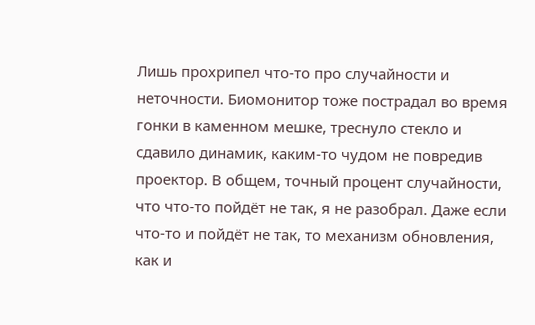Лишь прохрипел что-то про случайности и неточности. Биомонитор тоже пострадал во время гонки в каменном мешке, треснуло стекло и сдавило динамик, каким-то чудом не повредив проектор. В общем, точный процент случайности, что что-то пойдёт не так, я не разобрал. Даже если что-то и пойдёт не так, то механизм обновления, как и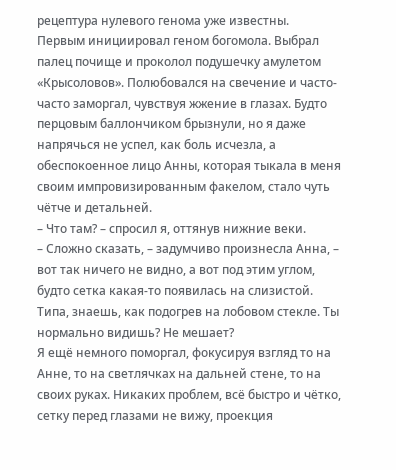рецептура нулевого генома уже известны.
Первым инициировал геном богомола. Выбрал палец почище и проколол подушечку амулетом «Крысоловов». Полюбовался на свечение и часто-часто заморгал, чувствуя жжение в глазах. Будто перцовым баллончиком брызнули, но я даже напрячься не успел, как боль исчезла, а обеспокоенное лицо Анны, которая тыкала в меня своим импровизированным факелом, стало чуть чётче и детальней.
– Что там? – спросил я, оттянув нижние веки.
– Сложно сказать, – задумчиво произнесла Анна, – вот так ничего не видно, а вот под этим углом, будто сетка какая-то появилась на слизистой. Типа, знаешь, как подогрев на лобовом стекле. Ты нормально видишь? Не мешает?
Я ещё немного поморгал, фокусируя взгляд то на Анне, то на светлячках на дальней стене, то на своих руках. Никаких проблем, всё быстро и чётко, сетку перед глазами не вижу, проекция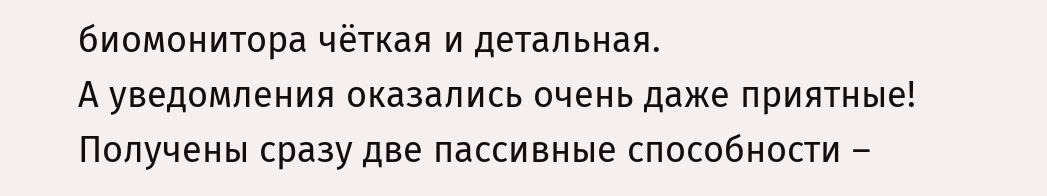биомонитора чёткая и детальная.
А уведомления оказались очень даже приятные! Получены сразу две пассивные способности –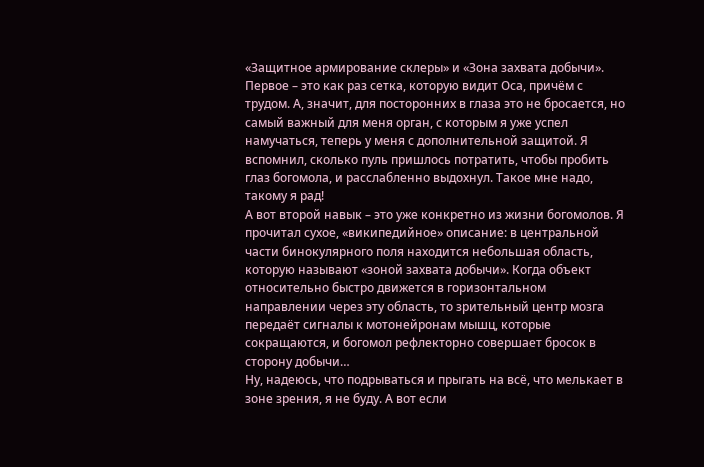«Защитное армирование склеры» и «Зона захвата добычи».
Первое – это как раз сетка, которую видит Оса, причём с трудом. А, значит, для посторонних в глаза это не бросается, но самый важный для меня орган, с которым я уже успел намучаться, теперь у меня с дополнительной защитой. Я вспомнил, сколько пуль пришлось потратить, чтобы пробить глаз богомола, и расслабленно выдохнул. Такое мне надо, такому я рад!
А вот второй навык – это уже конкретно из жизни богомолов. Я прочитал сухое, «википедийное» описание: в центральной части бинокулярного поля находится небольшая область, которую называют «зоной захвата добычи». Когда объект относительно быстро движется в горизонтальном направлении через эту область, то зрительный центр мозга передаёт сигналы к мотонейронам мышц, которые сокращаются, и богомол рефлекторно совершает бросок в сторону добычи…
Ну, надеюсь, что подрываться и прыгать на всё, что мелькает в зоне зрения, я не буду. А вот если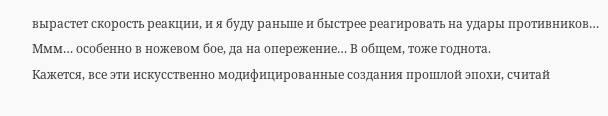вырастет скорость реакции, и я буду раньше и быстрее реагировать на удары противников… Ммм… особенно в ножевом бое, да на опережение… В общем, тоже годнота.
Кажется, все эти искусственно модифицированные создания прошлой эпохи, считай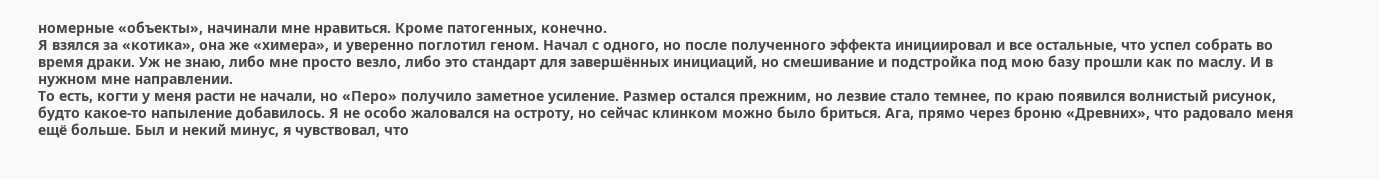номерные «объекты», начинали мне нравиться. Кроме патогенных, конечно.
Я взялся за «котика», она же «химера», и уверенно поглотил геном. Начал с одного, но после полученного эффекта инициировал и все остальные, что успел собрать во время драки. Уж не знаю, либо мне просто везло, либо это стандарт для завершённых инициаций, но смешивание и подстройка под мою базу прошли как по маслу. И в нужном мне направлении.
То есть, когти у меня расти не начали, но «Перо» получило заметное усиление. Размер остался прежним, но лезвие стало темнее, по краю появился волнистый рисунок, будто какое-то напыление добавилось. Я не особо жаловался на остроту, но сейчас клинком можно было бриться. Ага, прямо через броню «Древних», что радовало меня ещё больше. Был и некий минус, я чувствовал, что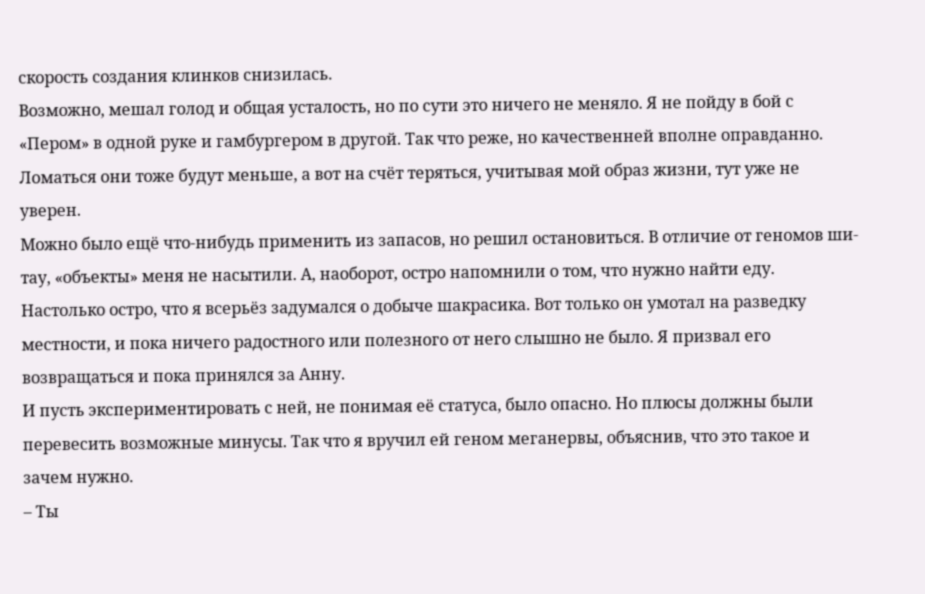скорость создания клинков снизилась.
Возможно, мешал голод и общая усталость, но по сути это ничего не меняло. Я не пойду в бой с «Пером» в одной руке и гамбургером в другой. Так что реже, но качественней вполне оправданно. Ломаться они тоже будут меньше, а вот на счёт теряться, учитывая мой образ жизни, тут уже не уверен.
Можно было ещё что-нибудь применить из запасов, но решил остановиться. В отличие от геномов ши-тау, «объекты» меня не насытили. А, наоборот, остро напомнили о том, что нужно найти еду. Настолько остро, что я всерьёз задумался о добыче шакрасика. Вот только он умотал на разведку местности, и пока ничего радостного или полезного от него слышно не было. Я призвал его возвращаться и пока принялся за Анну.
И пусть экспериментировать с ней, не понимая её статуса, было опасно. Но плюсы должны были перевесить возможные минусы. Так что я вручил ей геном меганервы, объяснив, что это такое и зачем нужно.
– Ты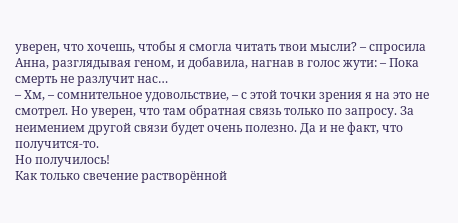уверен, что хочешь, чтобы я смогла читать твои мысли? – спросила Анна, разглядывая геном, и добавила, нагнав в голос жути: – Пока смерть не разлучит нас…
– Хм, – сомнительное удовольствие, – с этой точки зрения я на это не смотрел. Но уверен, что там обратная связь только по запросу. За неимением другой связи будет очень полезно. Да и не факт, что получится-то.
Но получилось!
Как только свечение растворённой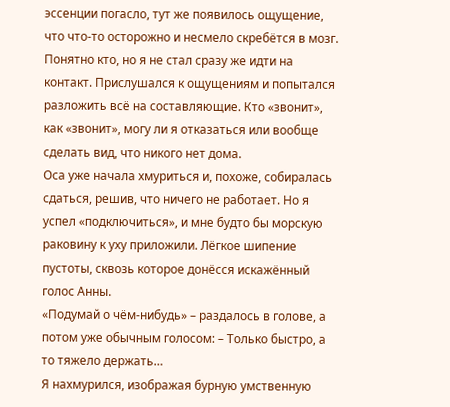эссенции погасло, тут же появилось ощущение, что что-то осторожно и несмело скребётся в мозг. Понятно кто, но я не стал сразу же идти на контакт. Прислушался к ощущениям и попытался разложить всё на составляющие. Кто «звонит», как «звонит», могу ли я отказаться или вообще сделать вид, что никого нет дома.
Оса уже начала хмуриться и, похоже, собиралась сдаться, решив, что ничего не работает. Но я успел «подключиться», и мне будто бы морскую раковину к уху приложили. Лёгкое шипение пустоты, сквозь которое донёсся искажённый голос Анны.
«Подумай о чём-нибудь» – раздалось в голове, а потом уже обычным голосом: – Только быстро, а то тяжело держать…
Я нахмурился, изображая бурную умственную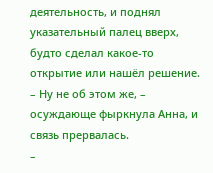деятельность, и поднял указательный палец вверх, будто сделал какое-то открытие или нашёл решение.
– Ну не об этом же, – осуждающе фыркнула Анна, и связь прервалась.
–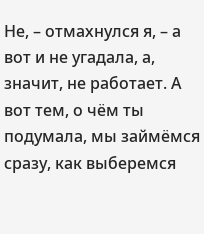Не, – отмахнулся я, – а вот и не угадала, а, значит, не работает. А вот тем, о чём ты подумала, мы займёмся сразу, как выберемся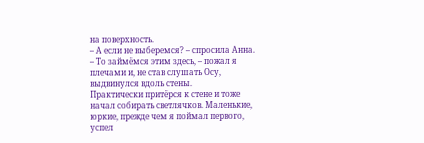на поверхность.
– А если не выберемся? – спросила Анна.
– То займёмся этим здесь, – пожал я плечами и, не став слушать Осу, выдвинулся вдоль стены.
Практически притёрся к стене и тоже начал собирать светлячков. Маленькие, юркие, прежде чем я поймал первого, успел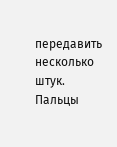передавить несколько штук. Пальцы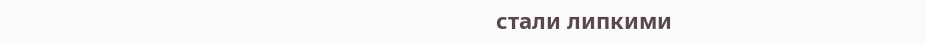стали липкими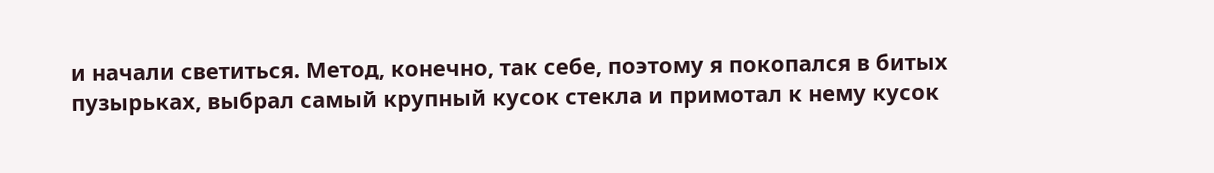и начали светиться. Метод, конечно, так себе, поэтому я покопался в битых пузырьках, выбрал самый крупный кусок стекла и примотал к нему кусок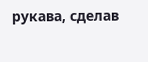рукава, сделав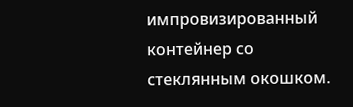импровизированный контейнер со стеклянным окошком.